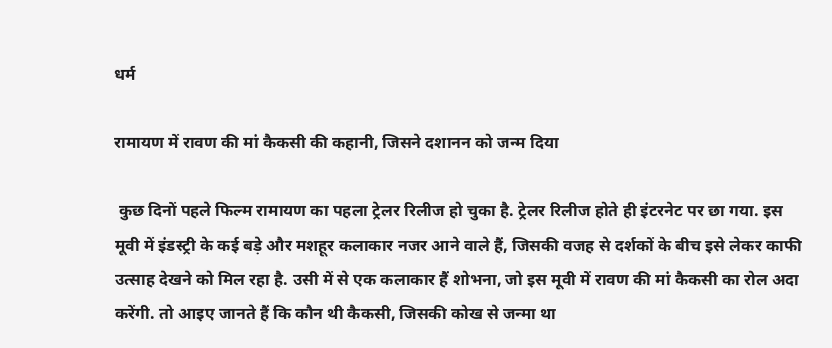धर्म

रामायण में रावण की मां कैकसी की कहानी, जिसने दशानन को जन्म दिया

 कुछ दिनों पहले फिल्म रामायण का पहला ट्रेलर रिलीज हो चुका है. ट्रेलर रिलीज होते ही इंटरनेट पर छा गया. इस मूवी में इंडस्ट्री के कई बड़े और मशहूर कलाकार नजर आने वाले हैं, जिसकी वजह से दर्शकों के बीच इसे लेकर काफी उत्साह देखने को मिल रहा है. उसी में से एक कलाकार हैं शोभना, जो इस मूवी में रावण की मां कैकसी का रोल अदा करेंगी. तो आइए जानते हैं कि कौन थी कैकसी, जिसकी कोख से जन्मा था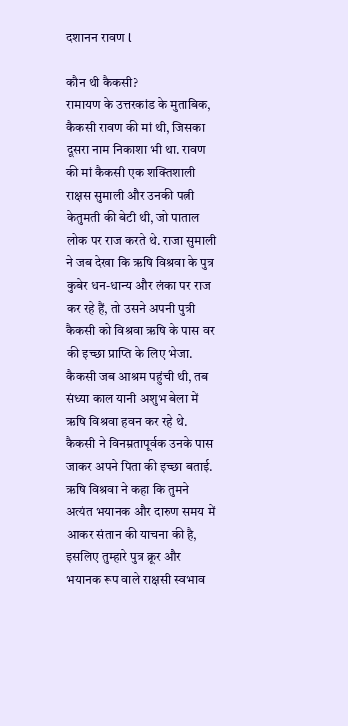दशानन रावण l

कौन थी कैकसी?
रामायण के उत्तरकांड के मुताबिक, कैकसी रावण की मां थी, जिसका दूसरा नाम निकाशा भी था. रावण की मां कैकसी एक शक्तिशाली राक्षस सुमाली और उनकी पत्नी केतुमती की बेटी थी, जो पाताल लोक पर राज करते थे. राजा सुमाली ने जब देखा कि ऋषि विश्रवा के पुत्र कुबेर धन-धान्य और लंका पर राज कर रहे हैं, तो उसने अपनी पुत्री कैकसी को विश्रवा ऋषि के पास वर की इच्छा प्राप्ति के लिए भेजा. कैकसी जब आश्रम पहुंची थी, तब संध्या काल यानी अशुभ बेला में ऋषि विश्रवा हवन कर रहे थे. कैकसी ने विनम्रतापूर्वक उनके पास जाकर अपने पिता की इच्छा बताई. ऋषि विश्रवा ने कहा कि तुमने अत्यंत भयानक और दारुण समय में आकर संतान की याचना की है, इसलिए तुम्हारे पुत्र क्रूर और भयानक रूप वाले राक्षसी स्वभाव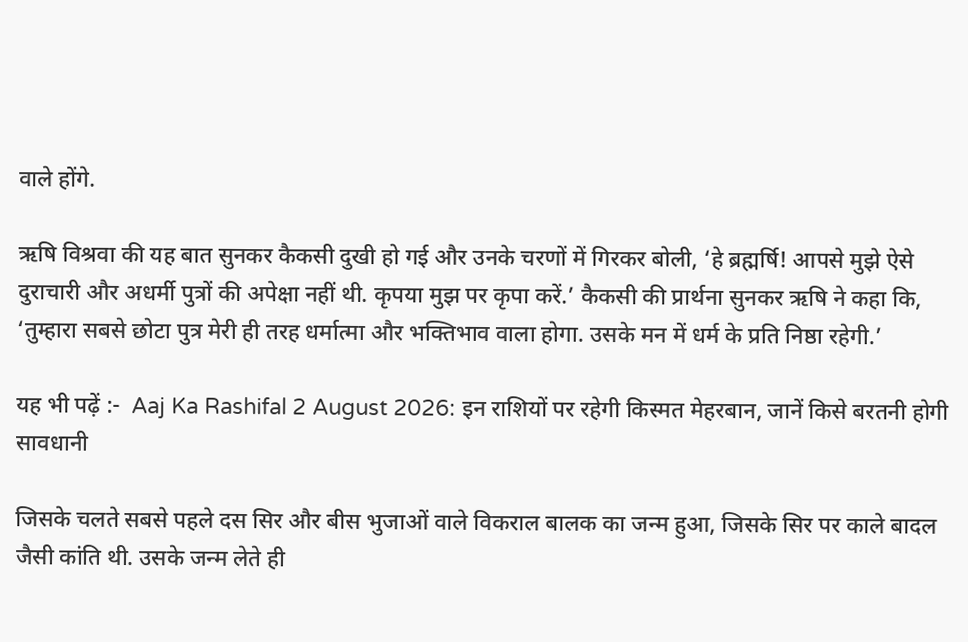वाले होंगे.

ऋषि विश्रवा की यह बात सुनकर कैकसी दुखी हो गई और उनके चरणों में गिरकर बोली, ‘हे ब्रह्मर्षि! आपसे मुझे ऐसे दुराचारी और अधर्मी पुत्रों की अपेक्षा नहीं थी. कृपया मुझ पर कृपा करें.’ कैकसी की प्रार्थना सुनकर ऋषि ने कहा कि, ‘तुम्हारा सबसे छोटा पुत्र मेरी ही तरह धर्मात्मा और भक्तिभाव वाला होगा. उसके मन में धर्म के प्रति निष्ठा रहेगी.’

यह भी पढ़ें :-  Aaj Ka Rashifal 2 August 2026: इन राशियों पर रहेगी किस्मत मेहरबान, जानें किसे बरतनी होगी सावधानी

जिसके चलते सबसे पहले दस सिर और बीस भुजाओं वाले विकराल बालक का जन्म हुआ, जिसके सिर पर काले बादल जैसी कांति थी. उसके जन्म लेते ही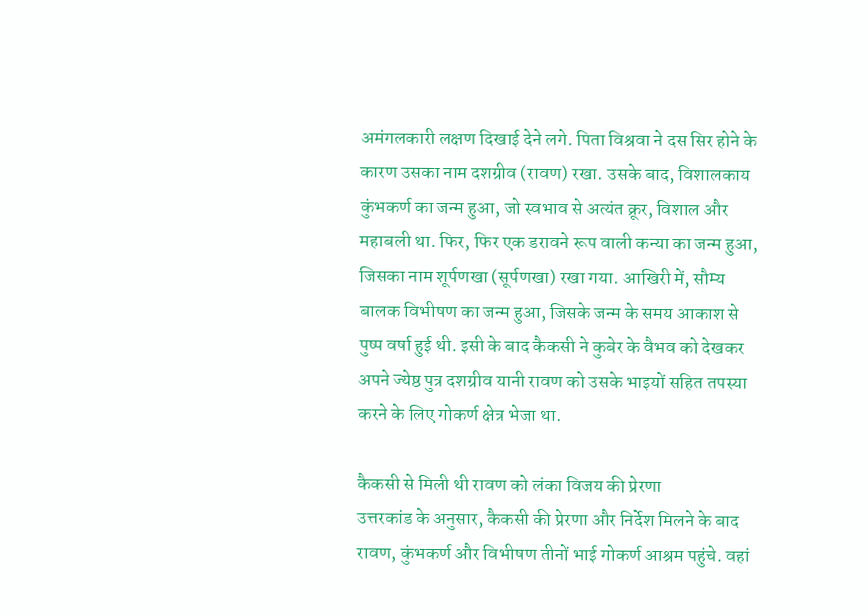अमंगलकारी लक्षण दिखाई देने लगे. पिता विश्रवा ने दस सिर होने के कारण उसका नाम दशग्रीव (रावण) रखा. उसके बाद, विशालकाय कुंभकर्ण का जन्म हुआ, जो स्वभाव से अत्यंत क्रूर, विशाल और महाबली था. फिर, फिर एक डरावने रूप वाली कन्या का जन्म हुआ, जिसका नाम शूर्पणखा (सूर्पणखा) रखा गया. आखिरी में, सौम्य बालक विभीषण का जन्म हुआ, जिसके जन्म के समय आकाश से पुष्प वर्षा हुई थी. इसी के बाद कैकसी ने कुबेर के वैभव को देखकर अपने ज्येष्ठ पुत्र दशग्रीव यानी रावण को उसके भाइयों सहित तपस्या करने के लिए गोकर्ण क्षेत्र भेजा था.

कैकसी से मिली थी रावण को लंका विजय की प्रेरणा
उत्तरकांड के अनुसार, कैकसी की प्रेरणा और निर्देश मिलने के बाद रावण, कुंभकर्ण और विभीषण तीनों भाई गोकर्ण आश्रम पहुंचे. वहां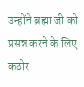उन्होंने ब्रह्मा जी को प्रसन्न करने के लिए कठोर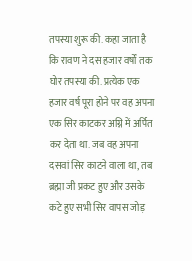तपस्या शुरू की. कहा जाता है कि रावण ने दस हजार वर्षों तक घोर तपस्या की. प्रत्येक एक हजार वर्ष पूरा होने पर वह अपना एक सिर काटकर अग्नि में अर्पित कर देता था. जब वह अपना दसवां सिर काटने वाला था, तब ब्रह्मा जी प्रकट हुए और उसके कटे हुए सभी सिर वापस जोड़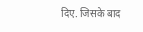दिए. जिसके बाद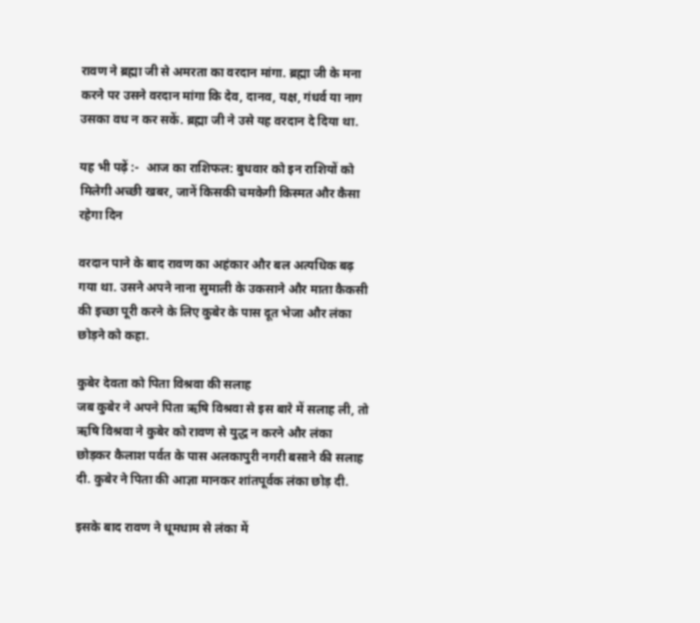रावण ने ब्रह्मा जी से अमरता का वरदान मांगा. ब्रह्मा जी के मना करने पर उसने वरदान मांगा कि देव, दानव, यक्ष, गंधर्व या नाग उसका वध न कर सकें. ब्रह्मा जी ने उसे यह वरदान दे दिया था.

यह भी पढ़ें :-  आज का राशिफल: बुधवार को इन राशियों को मिलेगी अच्छी खबर, जानें किसकी चमकेगी किस्मत और कैसा रहेगा दिन

वरदान पाने के बाद रावण का अहंकार और बल अत्यधिक बढ़ गया था. उसने अपने नाना सुमाली के उकसाने और माता कैकसी की इच्छा पूरी करने के लिए कुबेर के पास दूत भेजा और लंका छोड़ने को कहा.

कुबेर देवता को पिता विश्रवा की सलाह
जब कुबेर ने अपने पिता ऋषि विश्रवा से इस बारे में सलाह ली, तो ऋषि विश्रवा ने कुबेर को रावण से युद्ध न करने और लंका छोड़कर कैलाश पर्वत के पास अलकापुरी नगरी बसाने की सलाह दी. कुबेर ने पिता की आज्ञा मानकर शांतपूर्वक लंका छोड़ दी.

इसके बाद रावण ने धूमधाम से लंका में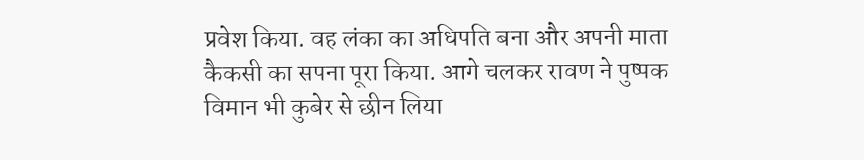प्रवेश किया. वह लंका का अधिपति बना और अपनी माता कैकसी का सपना पूरा किया. आगे चलकर रावण ने पुष्पक विमान भी कुबेर से छीन लिया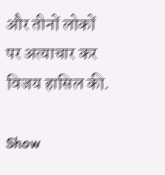और तीनों लोकों पर अत्याचार कर विजय हासिल की.

Show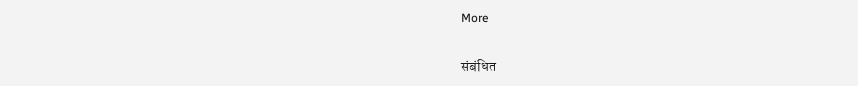More

संबंधित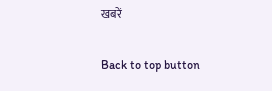खबरें

Back to top button